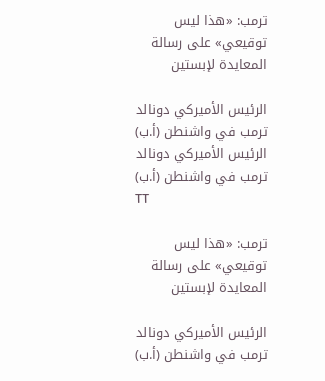ترمب: «هذا ليس توقيعي» على رسالة المعايدة لإبستين

الرئيس الأميركي دونالد ترمب في واشنطن (أ.ب)
الرئيس الأميركي دونالد ترمب في واشنطن (أ.ب)
TT

ترمب: «هذا ليس توقيعي» على رسالة المعايدة لإبستين

الرئيس الأميركي دونالد ترمب في واشنطن (أ.ب)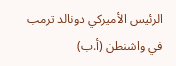الرئيس الأميركي دونالد ترمب في واشنطن (أ.ب)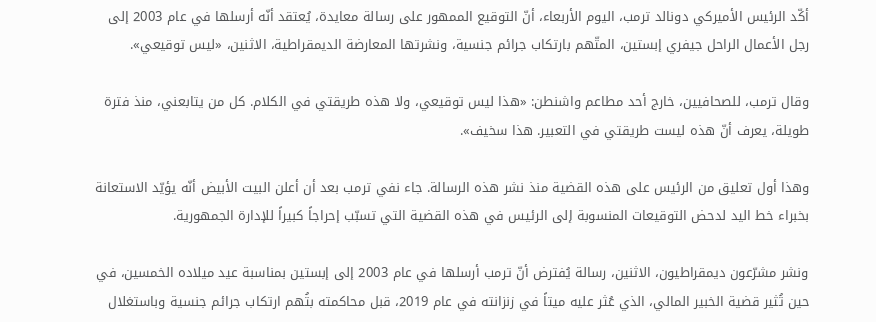أكّد الرئيس الأميركي دونالد ترمب، اليوم الأربعاء، أنّ التوقيع الممهور على رسالة معايدة، يُعتقد أنّه أرسلها في عام 2003 إلى رجل الأعمال الراحل جيفري إبستين، المتّهم بارتكاب جرائم جنسية، ونشرتها المعارضة الديمقراطية، الاثنين، «ليس توقيعي».

وقال ترمب، للصحافيين، خارج أحد مطاعم واشنطن: «هذا ليس توقيعي، ولا هذه طريقتي في الكلام. كل من يتابعني، منذ فترة طويلة، يعرف أنّ هذه ليست طريقتي في التعبير. هذا سخيف».

وهذا أول تعليق من الرئيس على هذه القضية منذ نشر هذه الرسالة. جاء نفي ترمب بعد أن أعلن البيت الأبيض أنّه يؤيّد الاستعانة بخبراء خط اليد لدحض التوقيعات المنسوبة إلى الرئيس في هذه القضية التي تسبّب إحراجاً كبيراً للإدارة الجمهورية.

ونشر مشرّعون ديمقراطيون، الاثنين، رسالة يُفترض أنّ ترمب أرسلها في عام 2003 إلى إبستين بمناسبة عيد ميلاده الخمسين، في حين تُثير قضية الخبير المالي، الذي عُثر عليه ميتاً في زنزانته في عام 2019، قبل محاكمته بتُهم ارتكاب جرائم جنسية وباستغلال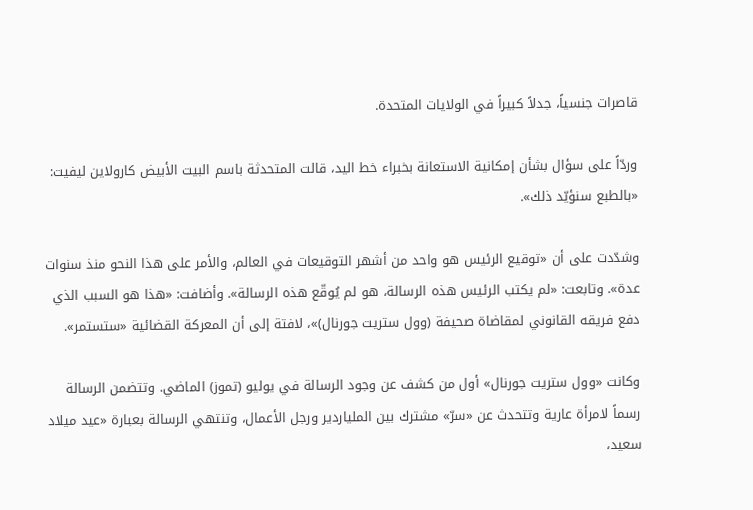قاصرات جنسياً، جدلاً كبيراً في الولايات المتحدة.

وردّاً على سؤال بشأن إمكانية الاستعانة بخبراء خط اليد، قالت المتحدثة باسم البيت الأبيض كارولاين ليفيت: «بالطبع سنؤيّد ذلك».

وشدّدت على أن «توقيع الرئيس هو واحد من أشهر التوقيعات في العالم، والأمر على هذا النحو منذ سنوات عدة». وتابعت: «لم يكتب الرئيس هذه الرسالة، هو لم يُوقّع هذه الرسالة». وأضافت: «هذا هو السبب الذي دفع فريقه القانوني لمقاضاة صحيفة (وول ستريت جورنال)»، لافتة إلى أن المعركة القضائية «ستستمر».

وكانت «وول ستريت جورنال» أول من كشف عن وجود الرسالة في يوليو (تموز) الماضي. وتتضمن الرسالة رسماً لامرأة عارية وتتحدث عن «سرّ» مشترك بين الملياردير ورجل الأعمال، وتنتهي الرسالة بعبارة «عيد ميلاد سعيد،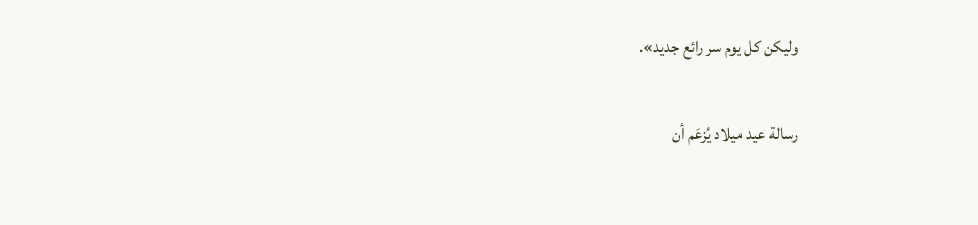وليكن كل يوم سر رائع جديد».

رسالة عيد ميلاد يُزعَم أن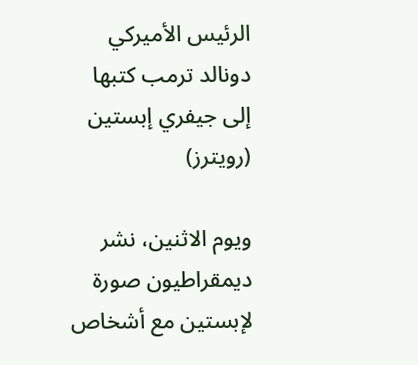الرئيس الأميركي دونالد ترمب كتبها إلى جيفري إبستين (رويترز)

ويوم الاثنين، نشر ديمقراطيون صورة لإبستين مع أشخاص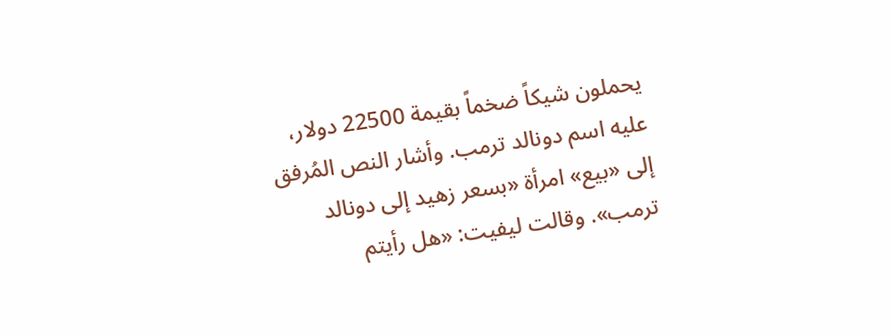يحملون شيكاً ضخماً بقيمة 22500 دولار، عليه اسم دونالد ترمب. وأشار النص المُرفق إلى «بيع» امرأة «بسعر زهيد إلى دونالد ترمب». وقالت ليفيت: «هل رأيتم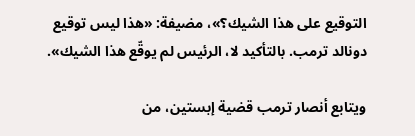التوقيع على هذا الشيك؟»، مضيفة: «هذا ليس توقيع دونالد ترمب. بالتأكيد لا، الرئيس لم يوقّع هذا الشيك».

ويتابع أنصار ترمب قضية إبستين، من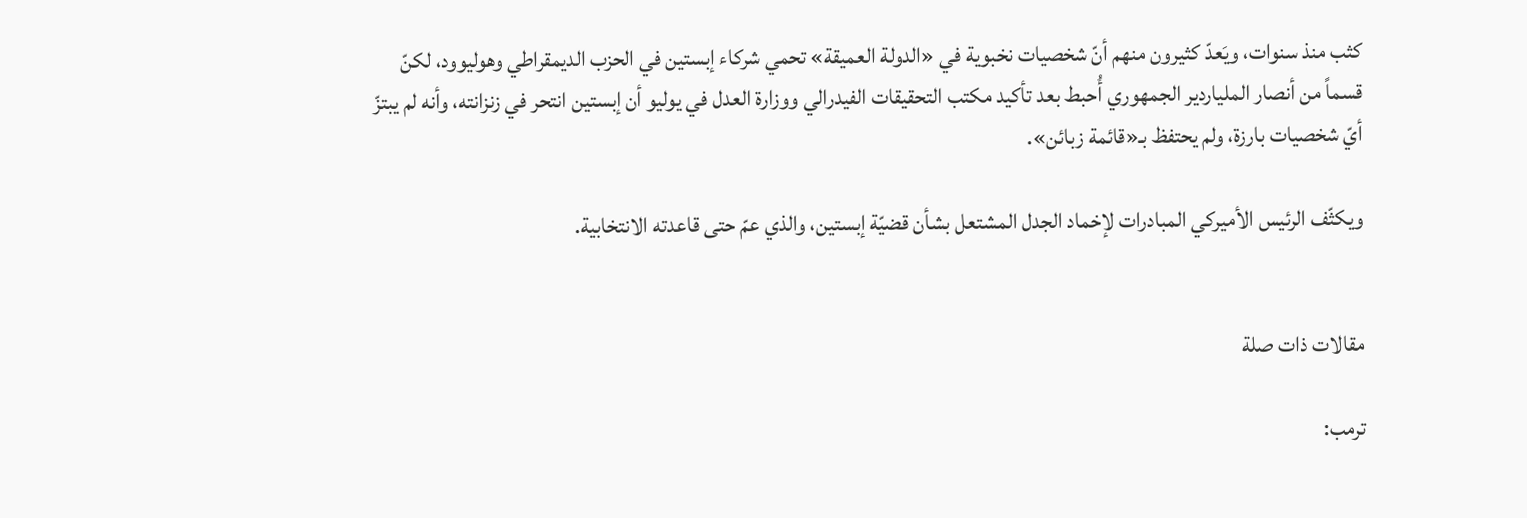كثب منذ سنوات، ويَعدّ كثيرون منهم أنّ شخصيات نخبوية في «الدولة العميقة» تحمي شركاء إبستين في الحزب الديمقراطي وهوليوود، لكنّ قسماً من أنصار الملياردير الجمهوري أُحبط بعد تأكيد مكتب التحقيقات الفيدرالي ووزارة العدل في يوليو أن إبستين انتحر في زنزانته، وأنه لم يبتزّ أيّ شخصيات بارزة، ولم يحتفظ بـ«قائمة زبائن».

ويكثّف الرئيس الأميركي المبادرات لإخماد الجدل المشتعل بشأن قضيّة إبستين، والذي عمّ حتى قاعدته الانتخابية.


مقالات ذات صلة

ترمب: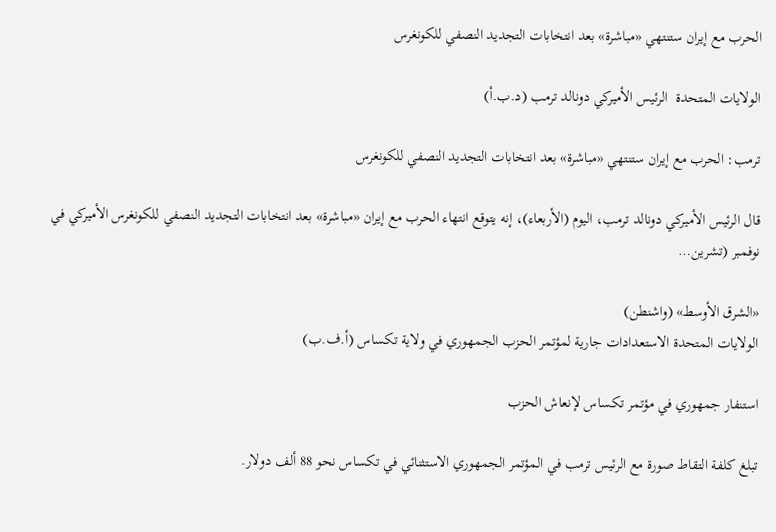الحرب مع إيران ستنتهي «مباشرة» بعد انتخابات التجديد النصفي للكونغرس

الولايات المتحدة  الرئيس الأميركي دونالد ترمب (د.ب.أ)

ترمب: الحرب مع إيران ستنتهي «مباشرة» بعد انتخابات التجديد النصفي للكونغرس

قال الرئيس الأميركي دونالد ترمب، اليوم (الأربعاء)، إنه يتوقع انتهاء الحرب مع إيران «مباشرة» بعد انتخابات التجديد النصفي للكونغرس الأميركي في نوفمبر (تشرين…

«الشرق الأوسط» (واشنطن)
الولايات المتحدة الاستعدادات جارية لمؤتمر الحزب الجمهوري في ولاية تكساس (أ.ف.ب)

استنفار جمهوري في مؤتمر تكساس لإنعاش الحزب

تبلغ كلفة التقاط صورة مع الرئيس ترمب في المؤتمر الجمهوري الاستثنائي في تكساس نحو 88 ألف دولار.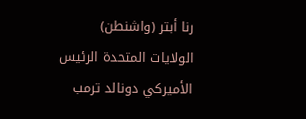رنا أبتر (واشنطن)
الولايات المتحدة الرئيس الأميركي دونالد ترمب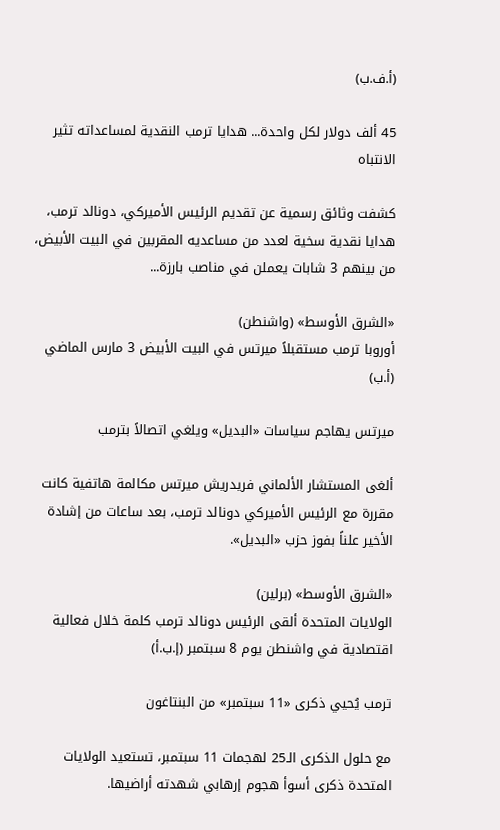(أ.ف.ب)

45 ألف دولار لكل واحدة... هدايا ترمب النقدية لمساعداته تثير الانتباه

كشفت وثائق رسمية عن تقديم الرئيس الأميركي، دونالد ترمب، هدايا نقدية سخية لعدد من مساعديه المقربين في البيت الأبيض، من بينهم 3 شابات يعملن في مناصب بارزة...

«الشرق الأوسط» (واشنطن)
أوروبا ترمب مستقبلاً ميرتس في البيت الأبيض 3 مارس الماضي (أ.ب)

ميرتس يهاجم سياسات «البديل» ويلغي اتصالاً بترمب

ألغى المستشار الألماني فريدريش ميرتس مكالمة هاتفية كانت مقررة مع الرئيس الأميركي دونالد ترمب، بعد ساعات من إشادة الأخير علناً بفوز حزب «البديل».

«الشرق الأوسط» (برلين)
الولايات المتحدة ألقى الرئيس دونالد ترمب كلمة خلال فعالية اقتصادية في واشنطن يوم 8 سبتمبر (إ.ب.أ)

ترمب يُحيي ذكرى «11 سبتمبر» من البنتاغون

مع حلول الذكرى الـ25 لهجمات 11 سبتمبر، تستعيد الولايات المتحدة ذكرى أسوأ هجوم إرهابي شهدته أراضيها.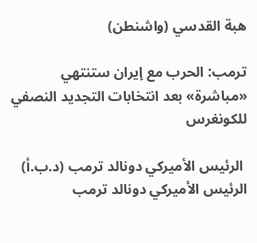هبة القدسي (واشنطن)

ترمب: الحرب مع إيران ستنتهي «مباشرة» بعد انتخابات التجديد النصفي للكونغرس

 الرئيس الأميركي دونالد ترمب (د.ب.أ)
الرئيس الأميركي دونالد ترمب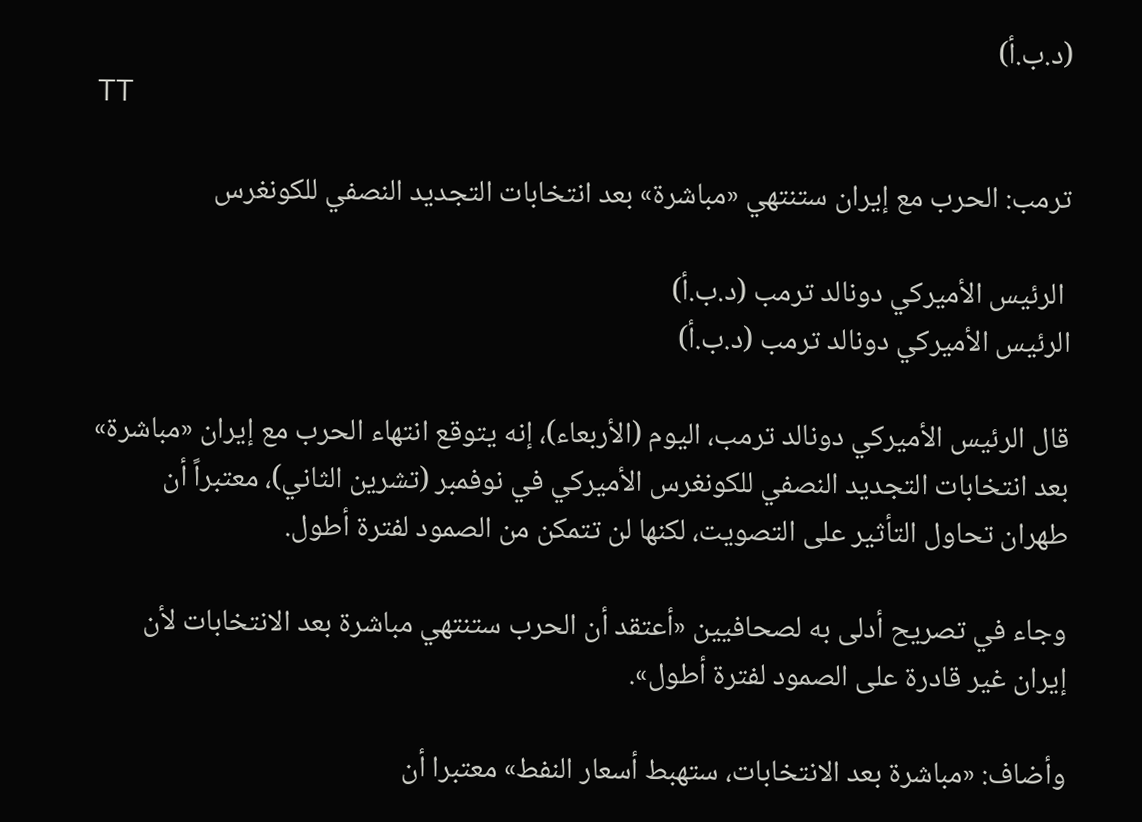(د.ب.أ)
TT

ترمب: الحرب مع إيران ستنتهي «مباشرة» بعد انتخابات التجديد النصفي للكونغرس

 الرئيس الأميركي دونالد ترمب (د.ب.أ)
الرئيس الأميركي دونالد ترمب (د.ب.أ)

قال الرئيس الأميركي دونالد ترمب، اليوم (الأربعاء)، إنه يتوقع انتهاء الحرب مع إيران «مباشرة» بعد انتخابات التجديد النصفي للكونغرس الأميركي في نوفمبر (تشرين الثاني)، معتبراً أن طهران تحاول التأثير على التصويت، لكنها لن تتمكن من الصمود لفترة أطول.

وجاء في تصريح أدلى به لصحافيين «أعتقد أن الحرب ستنتهي مباشرة بعد الانتخابات لأن إيران غير قادرة على الصمود لفترة أطول».

وأضاف: «مباشرة بعد الانتخابات، ستهبط أسعار النفط» معتبرا أن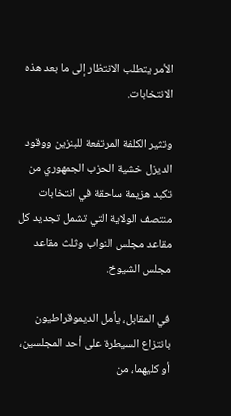الأمر يتطلب الانتظار إلى ما بعد هذه الانتخابات.

وتثير الكلفة المرتفعة للبنزين ووقود الديزل خشية الحزب الجمهوري من تكبد هزيمة ساحقة في انتخابات منتصف الولاية التي تشمل تجديد كل مقاعد مجلس النواب وثلث مقاعد مجلس الشيوخ.

في المقابل، يأمل الديموقراطيون بانتزاع السيطرة على أحد المجلسين، أو كليهما، من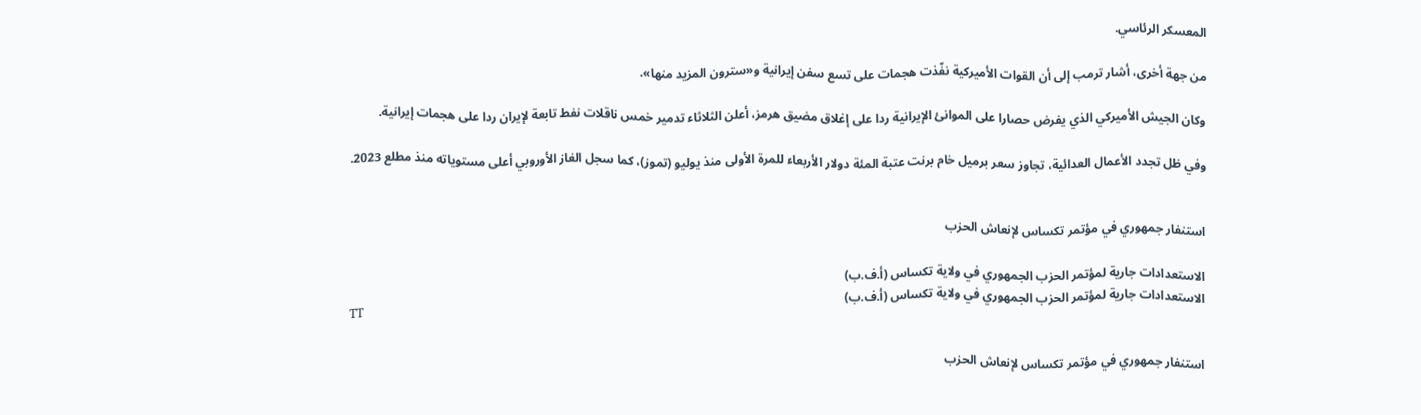المعسكر الرئاسي.

من جهة أخرى، أشار ترمب إلى أن القوات الأميركية نفّذت هجمات على تسع سفن إيرانية و«سترون المزيد منها».

وكان الجيش الأميركي الذي يفرض حصارا على الموانئ الإيرانية ردا على إغلاق مضيق هرمز، أعلن الثلاثاء تدمير خمس ناقلات نفط تابعة لإيران ردا على هجمات إيرانية.

وفي ظل تجدد الأعمال العدائية، تجاوز سعر برميل خام برنت عتبة المئة دولار الأربعاء للمرة الأولى منذ يوليو (تموز)، كما سجل الغاز الأوروبي أعلى مستوياته منذ مطلع 2023.


استنفار جمهوري في مؤتمر تكساس لإنعاش الحزب

الاستعدادات جارية لمؤتمر الحزب الجمهوري في ولاية تكساس (أ.ف.ب)
الاستعدادات جارية لمؤتمر الحزب الجمهوري في ولاية تكساس (أ.ف.ب)
TT

استنفار جمهوري في مؤتمر تكساس لإنعاش الحزب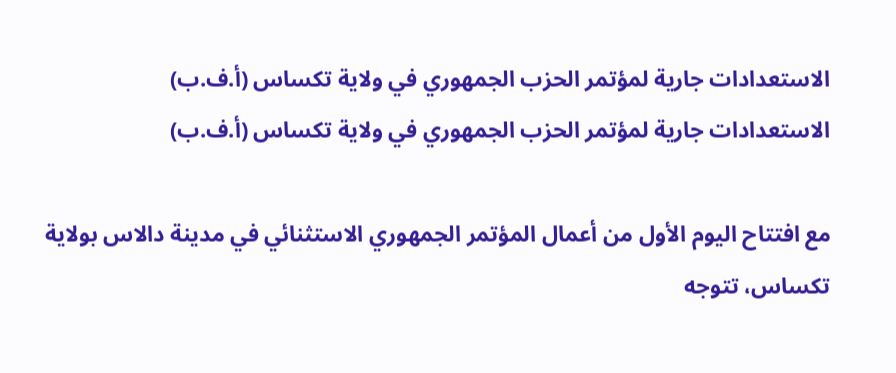الاستعدادات جارية لمؤتمر الحزب الجمهوري في ولاية تكساس (أ.ف.ب)
الاستعدادات جارية لمؤتمر الحزب الجمهوري في ولاية تكساس (أ.ف.ب)

مع افتتاح اليوم الأول من أعمال المؤتمر الجمهوري الاستثنائي في مدينة دالاس بولاية تكساس، تتوجه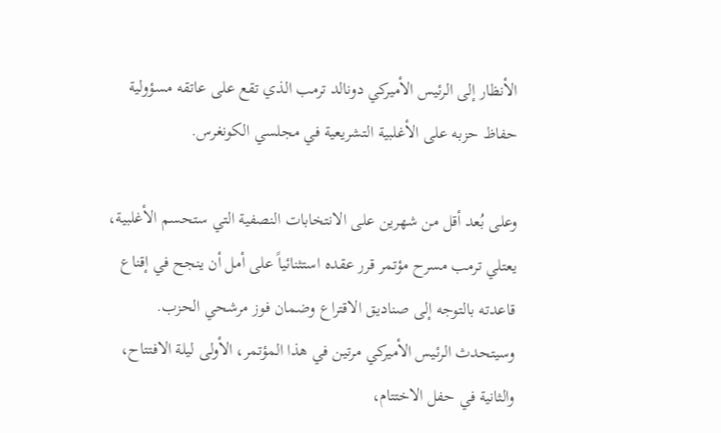الأنظار إلى الرئيس الأميركي دونالد ترمب الذي تقع على عاتقه مسؤولية حفاظ حزبه على الأغلبية التشريعية في مجلسي الكونغرس.

وعلى بُعد أقل من شهرين على الانتخابات النصفية التي ستحسم الأغلبية، يعتلي ترمب مسرح مؤتمر قرر عقده استثنائياً على أمل أن ينجح في إقناع قاعدته بالتوجه إلى صناديق الاقتراع وضمان فوز مرشحي الحزب. وسيتحدث الرئيس الأميركي مرتين في هذا المؤتمر، الأولى ليلة الافتتاح، والثانية في حفل الاختتام،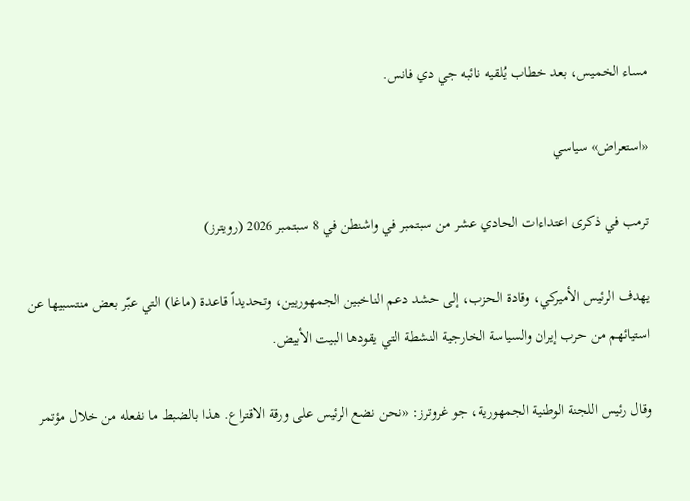مساء الخميس، بعد خطاب يُلقيه نائبه جي دي فانس.

«استعراض» سياسي

ترمب في ذكرى اعتداءات الحادي عشر من سبتمبر في واشنطن في 8 سبتمبر 2026 (رويترز)

يهدف الرئيس الأميركي، وقادة الحزب، إلى حشد دعم الناخبين الجمهوريين، وتحديداً قاعدة (ماغا) التي عبّر بعض منتسبيها عن استيائهم من حرب إيران والسياسة الخارجية النشطة التي يقودها البيت الأبيض.

وقال رئيس اللجنة الوطنية الجمهورية، جو غروترز: «نحن نضع الرئيس على ورقة الاقتراع. هذا بالضبط ما نفعله من خلال مؤتمر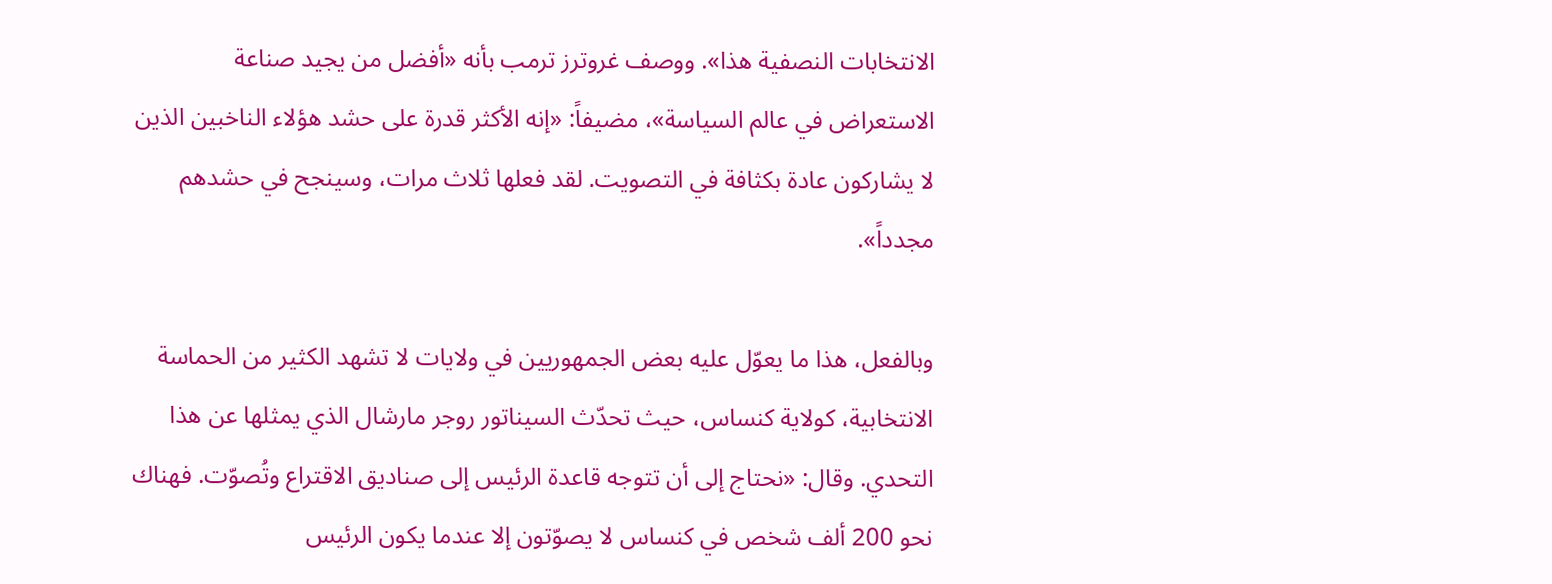الانتخابات النصفية هذا». ووصف غروترز ترمب بأنه «أفضل من يجيد صناعة الاستعراض في عالم السياسة»، مضيفاً: «إنه الأكثر قدرة على حشد هؤلاء الناخبين الذين لا يشاركون عادة بكثافة في التصويت. لقد فعلها ثلاث مرات، وسينجح في حشدهم مجدداً».

وبالفعل، هذا ما يعوّل عليه بعض الجمهوريين في ولايات لا تشهد الكثير من الحماسة الانتخابية، كولاية كنساس، حيث تحدّث السيناتور روجر مارشال الذي يمثلها عن هذا التحدي. وقال: «نحتاج إلى أن تتوجه قاعدة الرئيس إلى صناديق الاقتراع وتُصوّت. فهناك نحو 200 ألف شخص في كنساس لا يصوّتون إلا عندما يكون الرئيس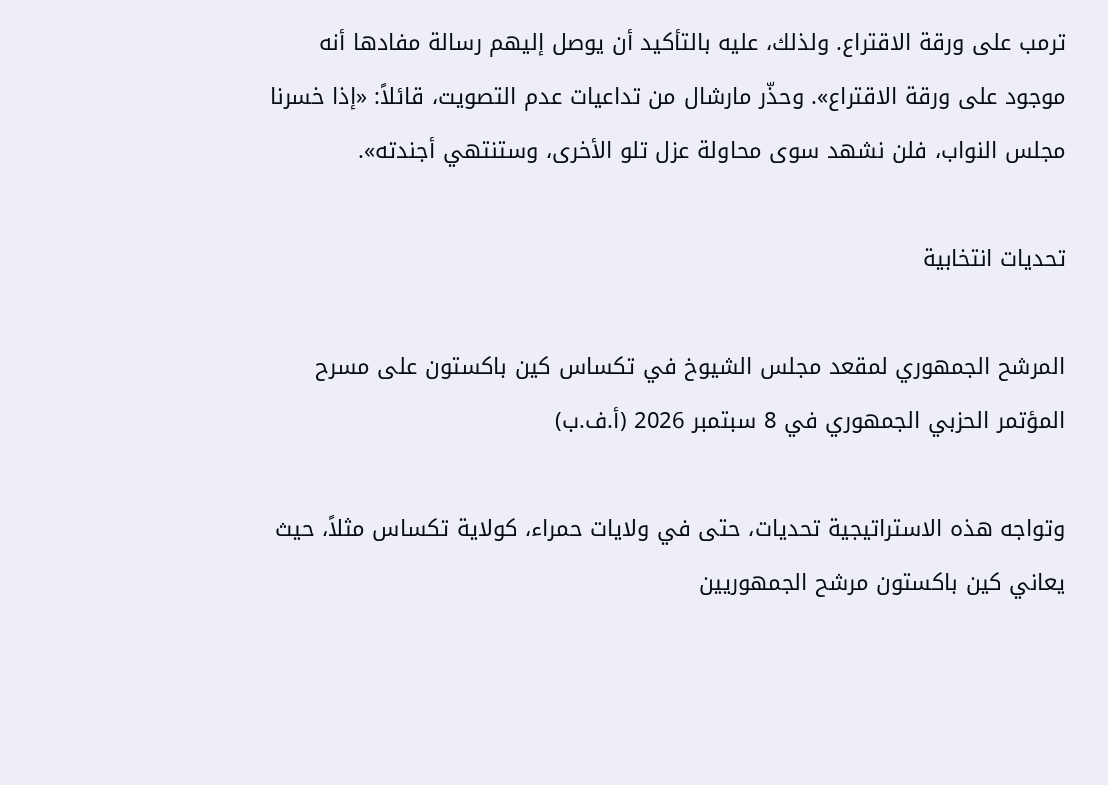ترمب على ورقة الاقتراع. ولذلك، عليه بالتأكيد أن يوصل إليهم رسالة مفادها أنه موجود على ورقة الاقتراع». وحذّر مارشال من تداعيات عدم التصويت، قائلاً: «إذا خسرنا مجلس النواب، فلن نشهد سوى محاولة عزل تلو الأخرى، وستنتهي أجندته».

تحديات انتخابية

المرشح الجمهوري لمقعد مجلس الشيوخ في تكساس كين باكستون على مسرح المؤتمر الحزبي الجمهوري في 8 سبتمبر 2026 (أ.ف.ب)

وتواجه هذه الاستراتيجية تحديات، حتى في ولايات حمراء، كولاية تكساس مثلاً، حيث يعاني كين باكستون مرشح الجمهوريين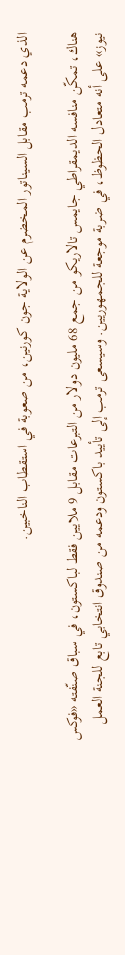الذي دعمه ترمب مقابل السيناتور المخضرم عن الولاية جون كورنين، من صعوبة في استقطاب الناخبين.

هناك، تمكّن منافسه الديمقراطي جايمس تالاريكو من جمع 68 مليون دولار من التبرعات مقابل 9 ملايين فقط لباكستون، في سباق صنّفته «فوكس نيوز» على أنه متعادل الحظوظ، في ضربة موجعة للجمهوريين. وسيسعى ترمب إلى تأييد باكستون ودعمه من صندوق انتخابي تابع للجنة العمل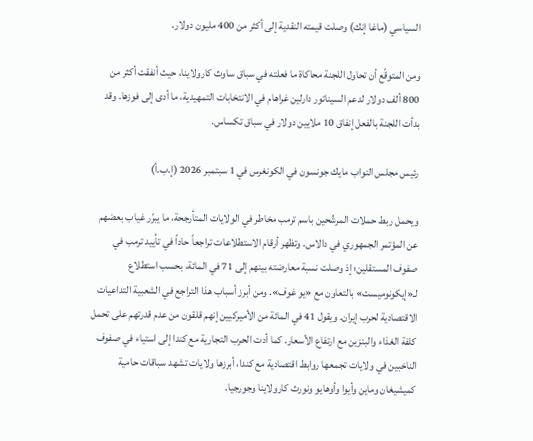السياسي (ماغا إنك) وصلت قيمته النقدية إلى أكثر من 400 مليون دولار.

ومن المتوقّع أن تحاول اللجنة محاكاة ما فعلته في سباق ساوث كارولاينا، حيث أنفقت أكثر من 800 ألف دولار لدعم السيناتور دارلين غراهام في الانتخابات التمهيدية، ما أدى إلى فوزها. وقد بدأت اللجنة بالفعل إنفاق 10 ملايين دولار في سباق تكساس.

رئيس مجلس النواب مايك جونسون في الكونغرس في 1 سبتمبر 2026 (إ.ب.أ)

ويحمل ربط حملات المرشّحين باسم ترمب مخاطر في الولايات المتأرجحة، ما يبرّر غياب بعضهم عن المؤتمر الجمهوري في دالاس. وتظهر أرقام الاستطلاعات تراجعاً حاداً في تأييد ترمب في صفوف المستقلين؛ إذ وصلت نسبة معارضته بينهم إلى 71 في المائة، بحسب استطلاع لـ«إيكونوميست» بالتعاون مع «يو غوف». ومن أبرز أسباب هذا التراجع في الشعبية التداعيات الاقتصادية لحرب إيران. ويقول 41 في المائة من الأميركيين إنهم قلقون من عدم قدرتهم على تحمل كلفة الغذاء والبنزين مع ارتفاع الأسعار. كما أدت الحرب التجارية مع كندا إلى استياء في صفوف الناخبين في ولايات تجمعها روابط اقتصادية مع كندا، أبرزها ولايات تشهد سباقات حامية كميشيغان وماين وأيوا وأوهايو ونورث كارولاينا وجورجيا.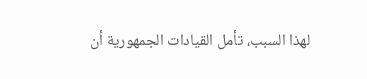لهذا السبب، تأمل القيادات الجمهورية أن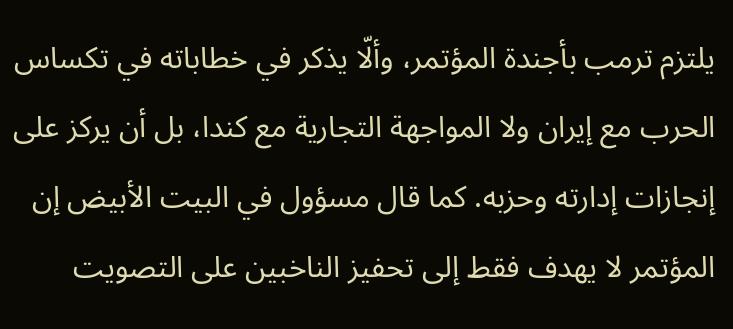يلتزم ترمب بأجندة المؤتمر، وألّا يذكر في خطاباته في تكساس الحرب مع إيران ولا المواجهة التجارية مع كندا، بل أن يركز على إنجازات إدارته وحزبه. كما قال مسؤول في البيت الأبيض إن المؤتمر لا يهدف فقط إلى تحفيز الناخبين على التصويت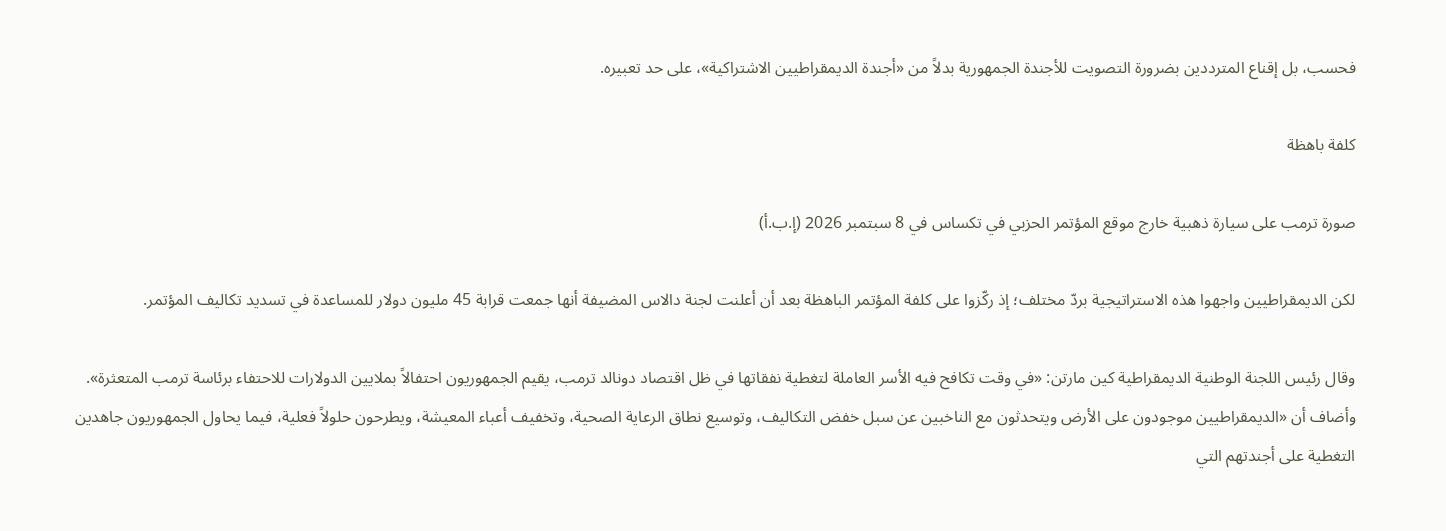فحسب، بل إقناع المترددين بضرورة التصويت للأجندة الجمهورية بدلاً من «أجندة الديمقراطيين الاشتراكية»، على حد تعبيره.

كلفة باهظة

صورة ترمب على سيارة ذهبية خارج موقع المؤتمر الحزبي في تكساس في 8 سبتمبر 2026 (إ.ب.أ)

لكن الديمقراطيين واجهوا هذه الاستراتيجية بردّ مختلف؛ إذ ركّزوا على كلفة المؤتمر الباهظة بعد أن أعلنت لجنة دالاس المضيفة أنها جمعت قرابة 45 مليون دولار للمساعدة في تسديد تكاليف المؤتمر.

وقال رئيس اللجنة الوطنية الديمقراطية كين مارتن: «في وقت تكافح فيه الأسر العاملة لتغطية نفقاتها في ظل اقتصاد دونالد ترمب، يقيم الجمهوريون احتفالاً بملايين الدولارات للاحتفاء برئاسة ترمب المتعثرة». وأضاف أن «الديمقراطيين موجودون على الأرض ويتحدثون مع الناخبين عن سبل خفض التكاليف، وتوسيع نطاق الرعاية الصحية، وتخفيف أعباء المعيشة، ويطرحون حلولاً فعلية، فيما يحاول الجمهوريون جاهدين التغطية على أجندتهم التي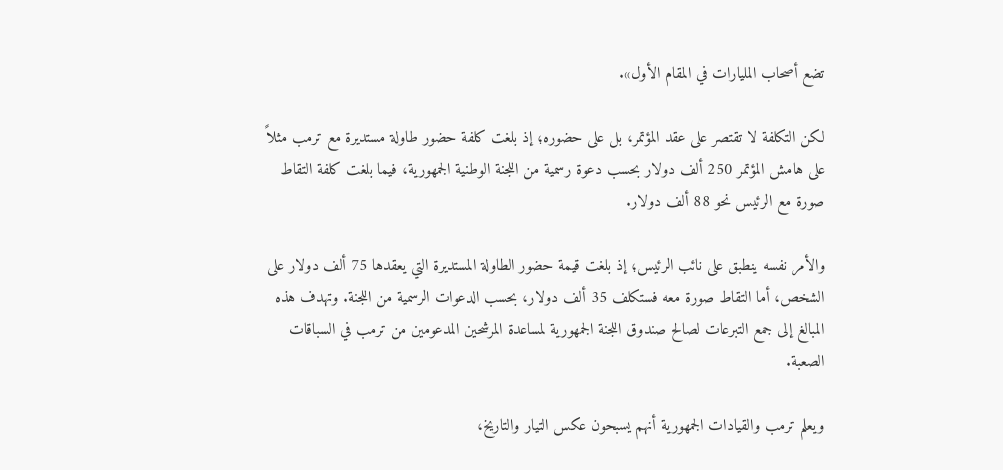تضع أصحاب المليارات في المقام الأول».

لكن التكلفة لا تقتصر على عقد المؤتمر، بل على حضوره؛ إذ بلغت كلفة حضور طاولة مستديرة مع ترمب مثلاً على هامش المؤتمر 250 ألف دولار بحسب دعوة رسمية من اللجنة الوطنية الجمهورية، فيما بلغت كلفة التقاط صورة مع الرئيس نحو 88 ألف دولار.

والأمر نفسه ينطبق على نائب الرئيس؛ إذ بلغت قيمة حضور الطاولة المستديرة التي يعقدها 75 ألف دولار على الشخص، أما التقاط صورة معه فستكلف 35 ألف دولار، بحسب الدعوات الرسمية من اللجنة. وتهدف هذه المبالغ إلى جمع التبرعات لصالح صندوق اللجنة الجمهورية لمساعدة المرشحين المدعومين من ترمب في السباقات الصعبة.

ويعلم ترمب والقيادات الجمهورية أنهم يسبحون عكس التيار والتاريخ،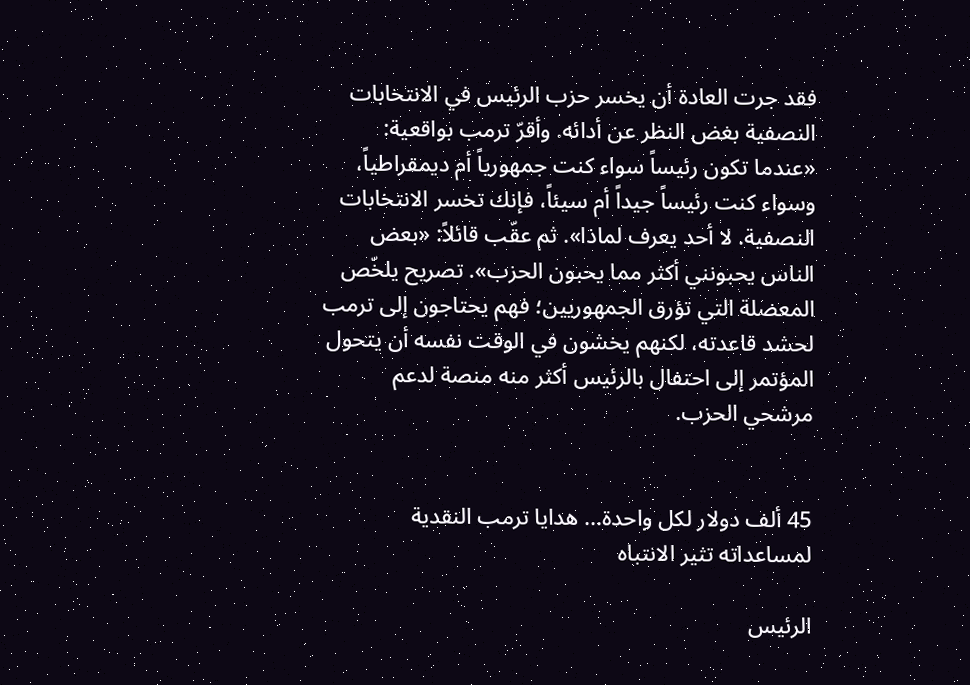فقد جرت العادة أن يخسر حزب الرئيس في الانتخابات النصفية بغض النظر عن أدائه. وأقرّ ترمب بواقعية: «عندما تكون رئيساً سواء كنت جمهورياً أم ديمقراطياً، وسواء كنت رئيساً جيداً أم سيئاً، فإنك تخسر الانتخابات النصفية. لا أحد يعرف لماذا». ثم عقّب قائلاً: «بعض الناس يحبونني أكثر مما يحبون الحزب». تصريح يلخّص المعضلة التي تؤرق الجمهوريين؛ فهم يحتاجون إلى ترمب لحشد قاعدته، لكنهم يخشون في الوقت نفسه أن يتحول المؤتمر إلى احتفال بالرئيس أكثر منه منصة لدعم مرشحي الحزب.


45 ألف دولار لكل واحدة... هدايا ترمب النقدية لمساعداته تثير الانتباه

الرئيس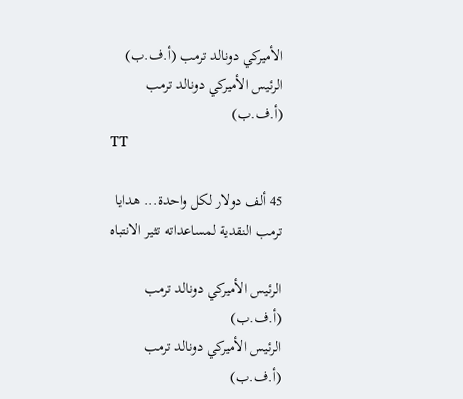الأميركي دونالد ترمب (أ.ف.ب)
الرئيس الأميركي دونالد ترمب (أ.ف.ب)
TT

45 ألف دولار لكل واحدة... هدايا ترمب النقدية لمساعداته تثير الانتباه

الرئيس الأميركي دونالد ترمب (أ.ف.ب)
الرئيس الأميركي دونالد ترمب (أ.ف.ب)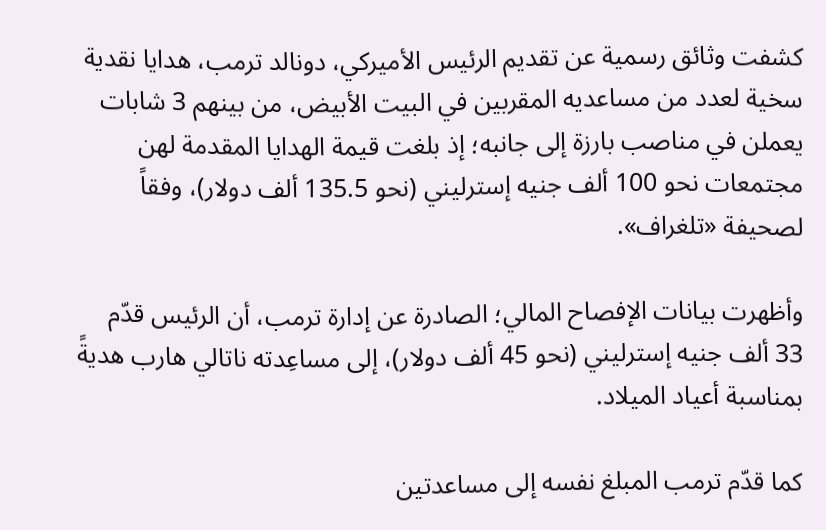كشفت وثائق رسمية عن تقديم الرئيس الأميركي، دونالد ترمب، هدايا نقدية سخية لعدد من مساعديه المقربين في البيت الأبيض، من بينهم 3 شابات يعملن في مناصب بارزة إلى جانبه؛ إذ بلغت قيمة الهدايا المقدمة لهن مجتمعات نحو 100 ألف جنيه إسترليني (نحو 135.5 ألف دولار)، وفقاً لصحيفة «تلغراف».

وأظهرت بيانات الإفصاح المالي؛ الصادرة عن إدارة ترمب، أن الرئيس قدّم 33 ألف جنيه إسترليني (نحو 45 ألف دولار)، إلى مساعِدته ناتالي هارب هديةً بمناسبة أعياد الميلاد.

كما قدّم ترمب المبلغ نفسه إلى مساعدتين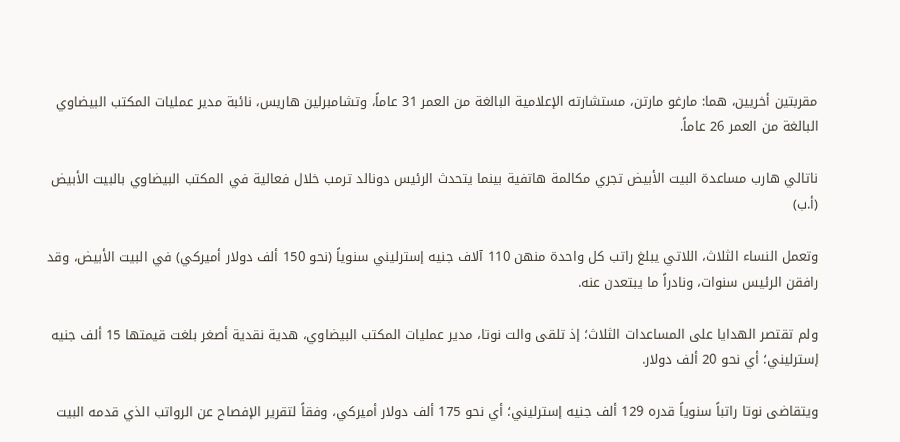مقربتين أخريين، هما: مارغو مارتن، مستشارته الإعلامية البالغة من العمر 31 عاماً، وتشامبرلين هاريس، نائبة مدير عمليات المكتب البيضاوي البالغة من العمر 26 عاماً.

ناتالي هارب مساعدة البيت الأبيض تجري مكالمة هاتفية بينما يتحدث الرئيس دونالد ترمب خلال فعالية في المكتب البيضاوي بالبيت الأبيض (أ.ب)

وتعمل النساء الثلاث، اللاتي يبلغ راتب كل واحدة منهن 110 آلاف جنيه إسترليني سنوياً (نحو 150 ألف دولار أميركي) في البيت الأبيض، وقد رافقن الرئيس سنوات، ونادراً ما يبتعدن عنه.

ولم تقتصر الهدايا على المساعدات الثلاث؛ إذ تلقى والت نوتا، مدير عمليات المكتب البيضاوي، هدية نقدية أصغر بلغت قيمتها 15 ألف جنيه إسترليني؛ أي نحو 20 ألف دولار.

ويتقاضى نوتا راتباً سنوياً قدره 129 ألف جنيه إسترليني؛ أي نحو 175 ألف دولار أميركي، وفقاً لتقرير الإفصاح عن الرواتب الذي قدمه البيت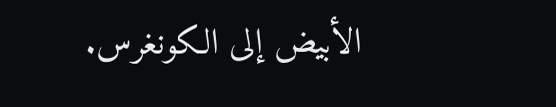الأبيض إلى الكونغرس.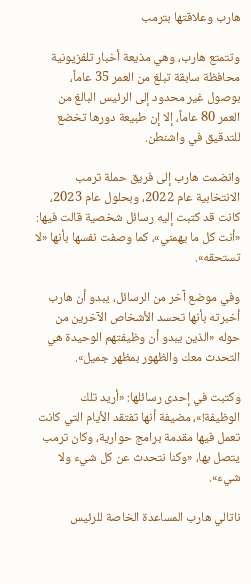هارب وعلاقتها بترمب

وتتمتع هارب، وهي مذيعة أخبار تلفزيونية محافظة سابقة تبلغ من العمر 35 عاماً، بوصول غير محدود إلى الرئيس البالغ من العمر 80 عاماً، إلا إن طبيعة دورها تخضع للتدقيق في واشنطن.

وانضمت هارب إلى فريق حملة ترمب الانتخابية عام 2022، وبحلول عام 2023، كانت قد كتبت إليه رسائل شخصية قالت فيها: «أنت كل ما يهمني»، كما وصفت نفسها بأنها «لا تستحقه».

وفي موضع آخر من الرسائل، يبدو أن هارب أخبرته بأنها تحسد الأشخاص الآخرين من حوله «الذين يبدو أن وظيفتهم الوحيدة هي التحدث معك والظهور بمظهر جميل».

وكتبت في إحدى رسائلها: «أريد تلك الوظيفة!»، مضيفة أنها تفتقد الأيام التي كانت تعمل فيها مقدمة برامج حوارية، وكان ترمب يتصل بها، «وكنا نتحدث عن كل شيء ولا شيء».

ناتالي هارب المساعدة الخاصة للرئيس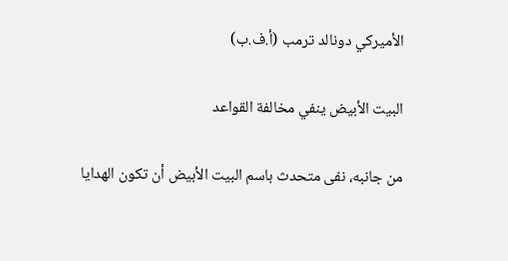الأميركي دونالد ترمب (أ.ف.ب)

البيت الأبيض ينفي مخالفة القواعد

من جانبه، نفى متحدث باسم البيت الأبيض أن تكون الهدايا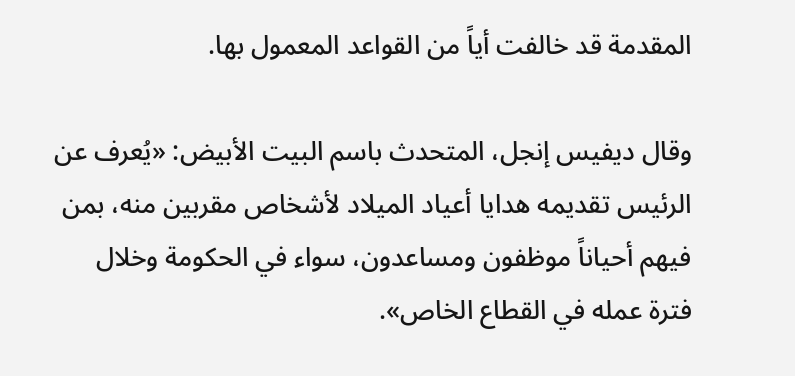المقدمة قد خالفت أياً من القواعد المعمول بها.

وقال ديفيس إنجل، المتحدث باسم البيت الأبيض: «يُعرف عن الرئيس تقديمه هدايا أعياد الميلاد لأشخاص مقربين منه، بمن فيهم أحياناً موظفون ومساعدون، سواء في الحكومة وخلال فترة عمله في القطاع الخاص».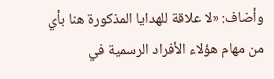وأضاف: «لا علاقة للهدايا المذكورة هنا بأي من مهام هؤلاء الأفراد الرسمية في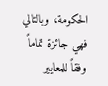الحكومة، وبالتالي فهي جائزة تماماً وفقاً للمعايير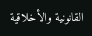القانونية والأخلاقية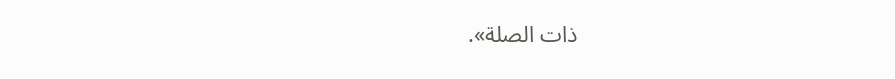ذات الصلة».